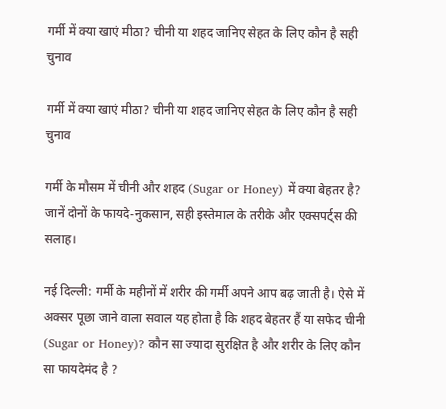गर्मी में क्या खाएं मीठा? चीनी या शहद जानिए सेहत के लिए कौन है सही चुनाव

गर्मी में क्या खाएं मीठा? चीनी या शहद जानिए सेहत के लिए कौन है सही चुनाव

गर्मी के मौसम में चीनी और शहद (Sugar or Honey) में क्या बेहतर है? जानें दोनों के फायदे-नुकसान, सही इस्तेमाल के तरीके और एक्सपर्ट्स की सलाह।

नई दिल्ली: गर्मी के महीनों में शरीर की गर्मी अपने आप बढ़ जाती है। ऐसे में अक्सर पूछा जाने वाला सवाल यह होता है कि शहद बेहतर हैं या सफेद चीनी (Sugar or Honey)? कौन सा ज्यादा सुरक्षित है और शरीर के लिए कौन सा फायदेमंद है ?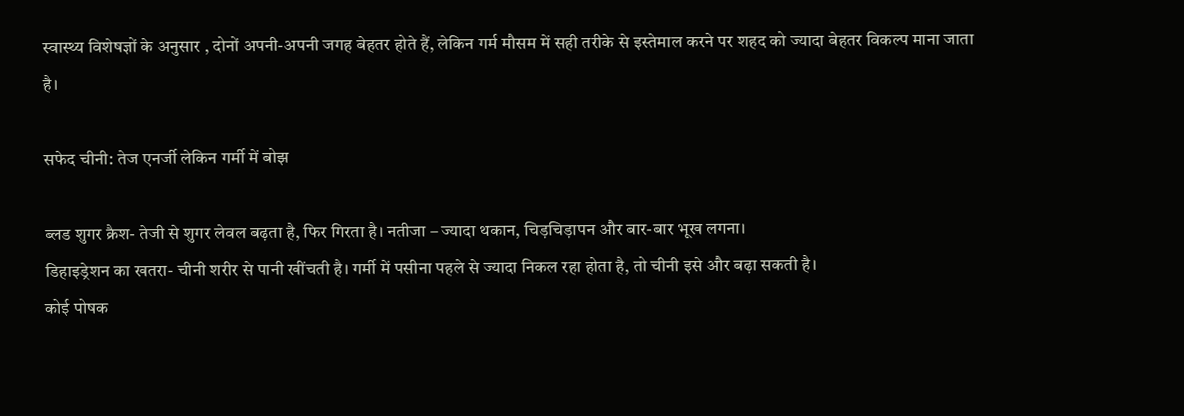स्वास्थ्य विशेषज्ञों के अनुसार , दोनों अपनी-अपनी जगह बेहतर होते हैं, लेकिन गर्म मौसम में सही तरीके से इस्तेमाल करने पर शहद को ज्यादा बेहतर विकल्प माना जाता है।

सफेद चीनी: तेज एनर्जी लेकिन गर्मी में बोझ

ब्लड शुगर क्रैश- तेजी से शुगर लेवल बढ़ता है, फिर गिरता है। नतीजा – ज्यादा थकान, चिड़चिड़ापन और बार-बार भूख लगना।
डिहाइड्रेशन का खतरा- चीनी शरीर से पानी खींचती है। गर्मी में पसीना पहले से ज्यादा निकल रहा होता है, तो चीनी इसे और बढ़ा सकती है।
कोई पोषक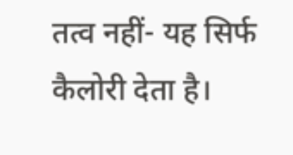तत्व नहीं- यह सिर्फ कैलोरी देता है।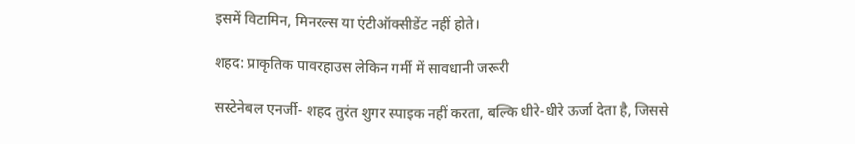इसमें विटामिन, मिनरल्स या एंटीऑक्सीडेंट नहीं होते।

शहद: प्राकृतिक पावरहाउस लेकिन गर्मी में सावधानी जरूरी

सस्टेनेबल एनर्जी- शहद तुरंत शुगर स्पाइक नहीं करता, बल्कि धीरे-धीरे ऊर्जा देता है, जिससे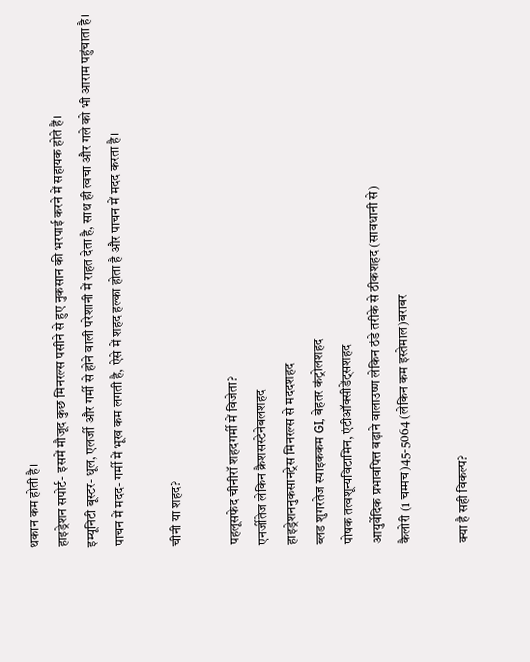थकान कम होती है।
हाइड्रेशन सपोर्ट- इसमें मौजूद कुछ मिनरल्स पसीने से हुए नुकसान की भरपाई करने में सहायक होते हैं।
इम्यूनिटी बूस्टर- धूल, एलर्जी और गर्मी से होने वाली परेशानी में राहत देता है, साथ ही त्वचा और गले को भी आराम पहुंचाता है।
पाचन में मदद- गर्मी में भूख कम लगती है, ऐसे में शहद हल्का होता है और पाचन में मदद करता है।

चीनी या शहद?

पहलूसफेद चीनीरॉ शहदगर्मी में विजेता?
एनर्जीतेज लेकिन क्रैशसस्टेनेबलशहद
हाइड्रेशननुकसानट्रेस मिनरल्स से मददशहद
ब्लड शुगरतेज स्पाइककम GI, बेहतर कंट्रोलशहद
पोषक तत्वशून्यविटामिन, एंटीऑक्सीडेंट्सशहद
आयुर्वेदिक प्रभावपित्त बढ़ाने वालाउष्ण लेकिन ठंडे तरीके से ठीकशहद (सावधानी से)
कैलोरी (1 चम्मच)45-5064 (लेकिन कम इस्तेमाल)बराबर

क्या है सही विकल्प?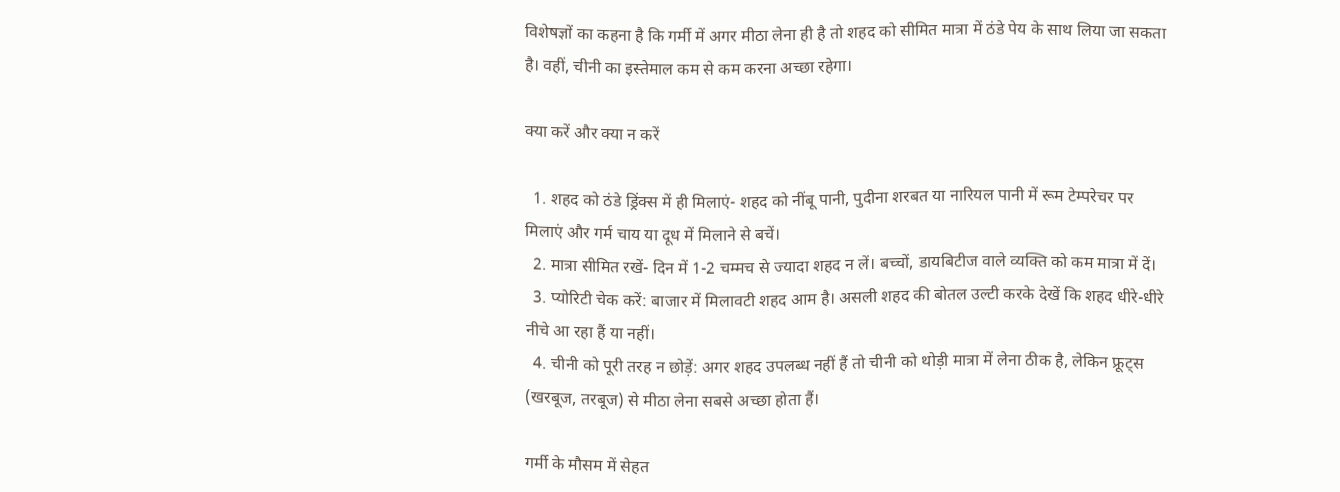विशेषज्ञों का कहना है कि गर्मी में अगर मीठा लेना ही है तो शहद को सीमित मात्रा में ठंडे पेय के साथ लिया जा सकता है। वहीं, चीनी का इस्तेमाल कम से कम करना अच्छा रहेगा।

क्या करें और क्या न करें

  1. शहद को ठंडे ड्रिंक्स में ही मिलाएं- शहद को नींबू पानी, पुदीना शरबत या नारियल पानी में रूम टेम्परेचर पर मिलाएं और गर्म चाय या दूध में मिलाने से बचें।
  2. मात्रा सीमित रखें- दिन में 1-2 चम्मच से ज्यादा शहद न लें। बच्चों, डायबिटीज वाले व्यक्ति को कम मात्रा में दें।
  3. प्योरिटी चेक करें: बाजार में मिलावटी शहद आम है। असली शहद की बोतल उल्टी करके देखें कि शहद धीरे-धीरे नीचे आ रहा हैं या नहीं।
  4. चीनी को पूरी तरह न छोड़ें: अगर शहद उपलब्ध नहीं हैं तो चीनी को थोड़ी मात्रा में लेना ठीक है, लेकिन फ्रूट्स (खरबूज, तरबूज) से मीठा लेना सबसे अच्छा होता हैं।

गर्मी के मौसम में सेहत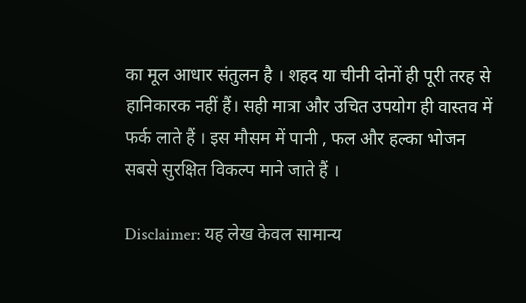का मूल आधार संतुलन है । शहद या चीनी दोनों ही पूरी तरह से हानिकारक नहीं हैं। सही मात्रा और उचित उपयोग ही वास्तव में फर्क लाते हैं । इस मौसम में पानी , फल और हल्का भोजन सबसे सुरक्षित विकल्प माने जाते हैं ।

Disclaimer: यह लेख केवल सामान्य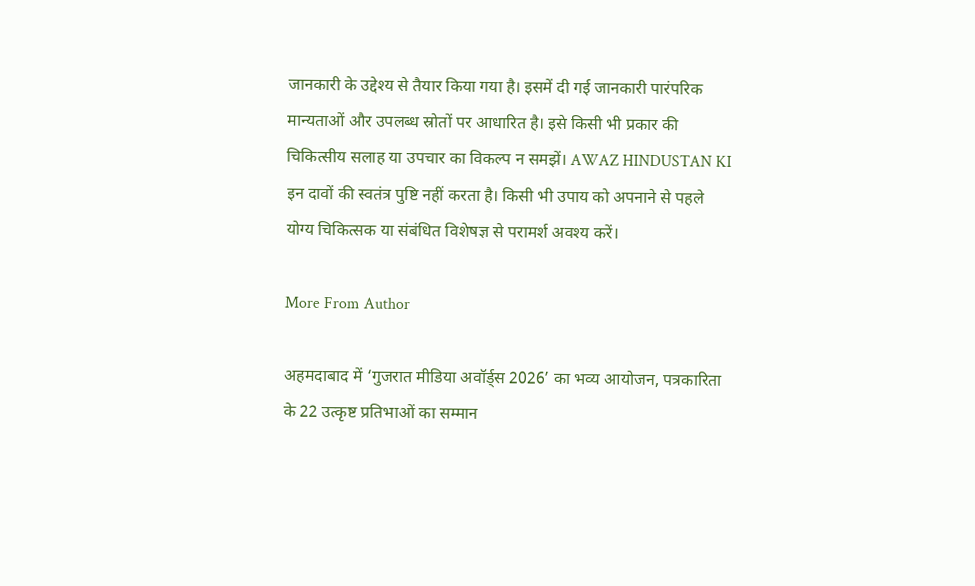जानकारी के उद्देश्य से तैयार किया गया है। इसमें दी गई जानकारी पारंपरिक मान्यताओं और उपलब्ध स्रोतों पर आधारित है। इसे किसी भी प्रकार की चिकित्सीय सलाह या उपचार का विकल्प न समझें। AWAZ HINDUSTAN KI इन दावों की स्वतंत्र पुष्टि नहीं करता है। किसी भी उपाय को अपनाने से पहले योग्य चिकित्सक या संबंधित विशेषज्ञ से परामर्श अवश्य करें।

More From Author

अहमदाबाद में ‘गुजरात मीडिया अवॉर्ड्स 2026’ का भव्य आयोजन, पत्रकारिता के 22 उत्कृष्ट प्रतिभाओं का सम्मान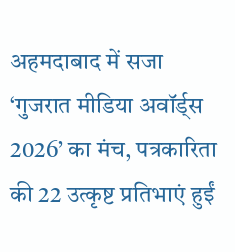अहमदाबाद में सजा ‘गुजरात मीडिया अवॉर्ड्स 2026’ का मंच, पत्रकारिता की 22 उत्कृष्ट प्रतिभाएं हुईं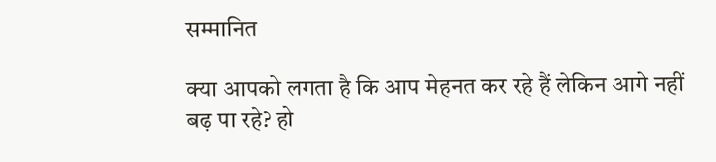सम्मानित

क्या आपको लगता है कि आप मेहनत कर रहे हैं लेकिन आगे नहीं बढ़ पा रहे? हो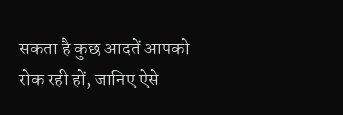सकता है कुछ आदतें आपको रोक रही हों, जानिए ऐसे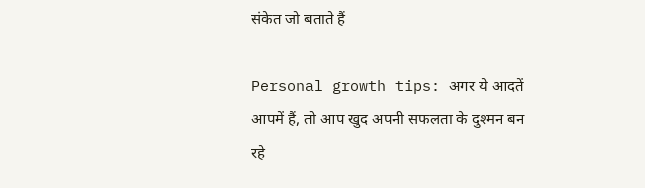संकेत जो बताते हैं

Personal growth tips: अगर ये आदतें आपमें हैं, तो आप खुद अपनी सफलता के दुश्मन बन रहे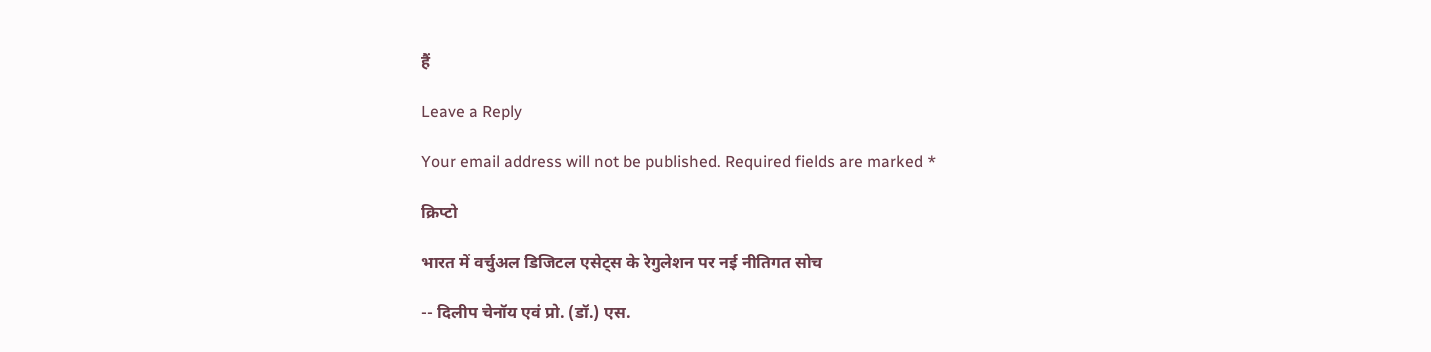हैं

Leave a Reply

Your email address will not be published. Required fields are marked *

क्रिप्टो

भारत में वर्चुअल डिजिटल एसेट्स के रेगुलेशन पर नई नीतिगत सोच

-- दिलीप चेनॉय एवं प्रो. (डॉ.) एस.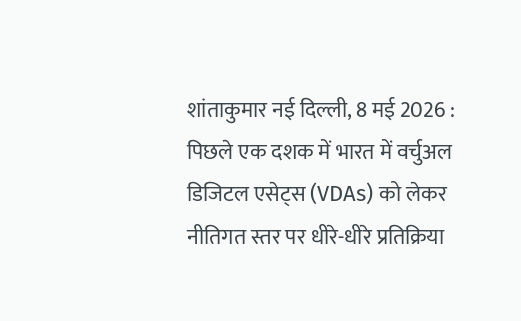शांताकुमार नई दिल्ली, 8 मई 2026 : पिछले एक दशक में भारत में वर्चुअल डिजिटल एसेट्स (VDAs) को लेकर नीतिगत स्तर पर धीरे-धीरे प्रतिक्रिया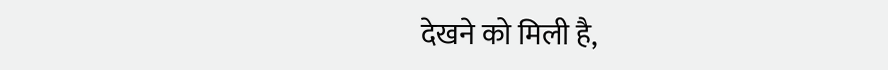देखने को मिली है,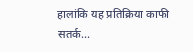हालांकि यह प्रतिक्रिया काफी सतर्क...